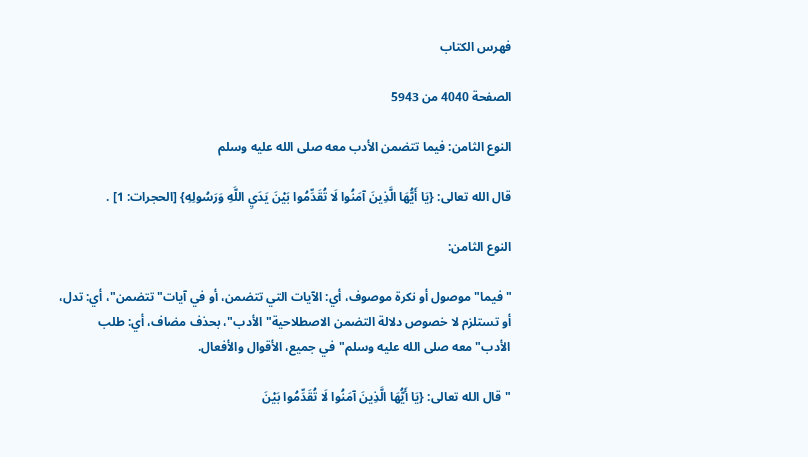فهرس الكتاب

الصفحة 4040 من 5943

النوع الثامن: فيما تتضمن الأدب معه صلى الله عليه وسلم

قال الله تعالى: {يَا أَيُّهَا الَّذِينَ آمَنُوا لَا تُقَدِّمُوا بَيْنَ يَدَيِ اللَّهِ وَرَسُولِهِ} [الحجرات: 1] .

النوع الثامن:

"فيما"موصول أو نكرة موصوف، أي: الآيات التي تتضمن، أو في آيات"تتضمن"، أي: تدل، أو تستلزم لا خصوص دلالة التضمن الاصطلاحية"الأدب"، بحذف مضاف، أي: طلب الأدب"معه صلى الله عليه وسلم"في جميع، الأقوال والأفعال.

"قال الله تعالى: {يَا أَيُّهَا الَّذِينَ آمَنُوا لَا تُقَدِّمُوا بَيْنَ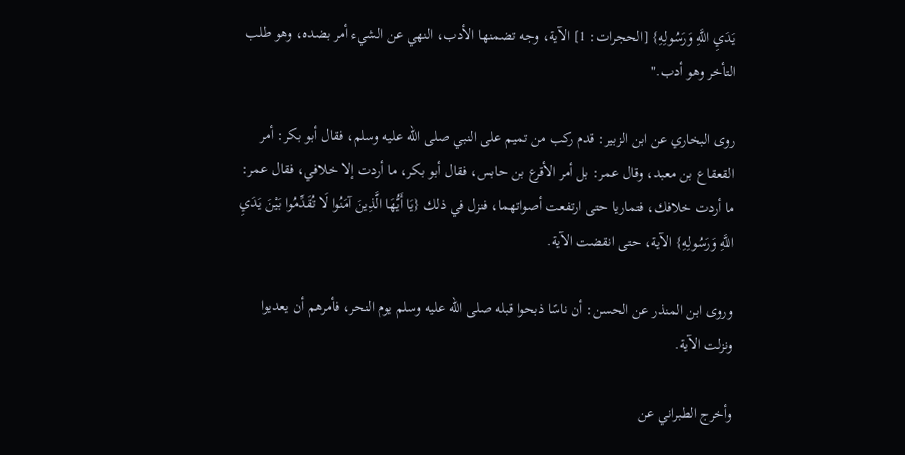يَدَيِ اللَّهِ وَرَسُولِهِ} [الحجرات: 1] الآية، وجه تضمنها الأدب، النهي عن الشيء أمر بضده، وهو طلب التأخر وهو أدب."

روى البخاري عن ابن الزبير: قدم ركب من تميم على النبي صلى الله عليه وسلم، فقال أبو بكر: أمر القعقاع بن معبد، وقال عمر: بل أمر الأقرع بن حابس، فقال أبو بكر، ما أردت إلا خلافي، فقال عمر: ما أردت خلافك، فتماريا حتى ارتفعت أصواتهما، فنزل في ذلك {يَا أَيُّهَا الَّذِينَ آمَنُوا لَا تُقَدِّمُوا بَيْنَ يَدَيِ اللَّهِ وَرَسُولِهِ} الآية، حتى انقضت الآية.

وروى ابن المنذر عن الحسن: أن ناسًا ذبحوا قبله صلى الله عليه وسلم يوم النحر، فأمرهم أن يعديوا ونزلت الآية.

وأخرج الطبراني عن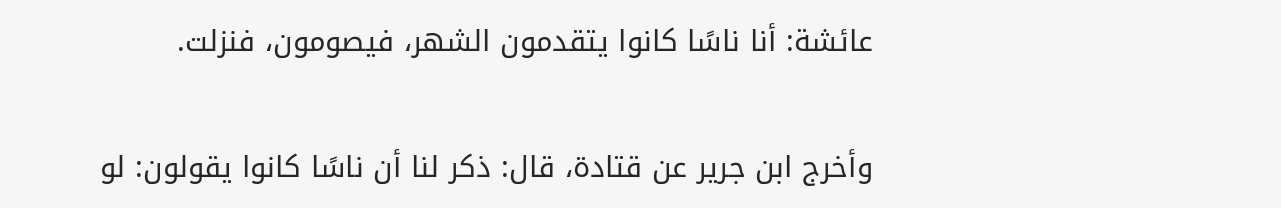عائشة: أنا ناسًا كانوا يتقدمون الشهر، فيصومون، فنزلت.

وأخرج ابن جرير عن قتادة، قال: ذكر لنا أن ناسًا كانوا يقولون: لو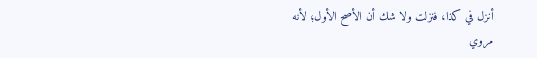أنزل في كذا، فنزلت ولا شك أن الأصح الأول؛ لأنه مروي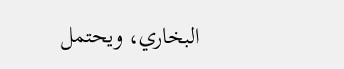البخاري، ويحتمل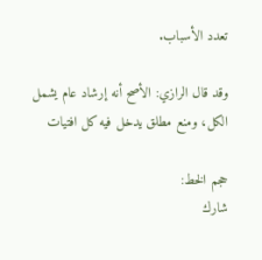تعدد الأسباب.

وقد قال الرازي: الأصح أنه إرشاد عام يشمل الكل، ومنع مطلق يدخل فيه كل افتيات

حجم الخط:
شارك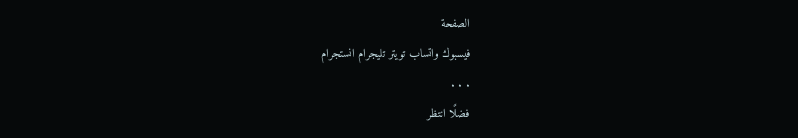الصفحة
فيسبوك واتساب تويتر تليجرام انستجرام
. . .
فضلًا انتظر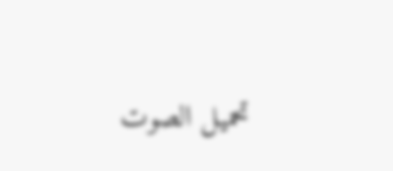تحميل الصوت